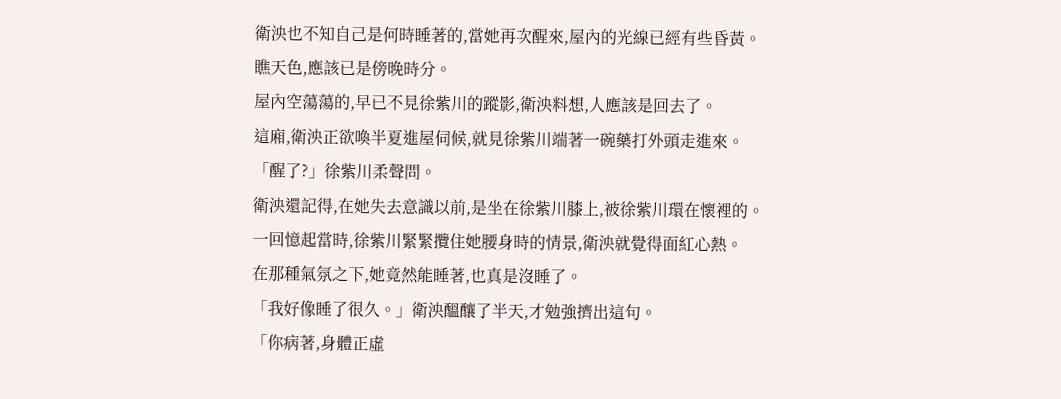衛泱也不知自己是何時睡著的,當她再次醒來,屋內的光線已經有些昏黃。
瞧天色,應該已是傍晚時分。
屋內空蕩蕩的,早已不見徐紫川的蹤影,衛泱料想,人應該是回去了。
這廂,衛泱正欲喚半夏進屋伺候,就見徐紫川端著一碗藥打外頭走進來。
「醒了?」徐紫川柔聲問。
衛泱還記得,在她失去意識以前,是坐在徐紫川膝上,被徐紫川環在懷裡的。
一回憶起當時,徐紫川緊緊攬住她腰身時的情景,衛泱就覺得面紅心熱。
在那種氣氛之下,她竟然能睡著,也真是沒睡了。
「我好像睡了很久。」衛泱醞釀了半天,才勉強擠出這句。
「你病著,身體正虛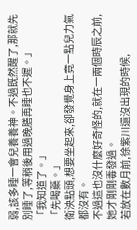弱,該多睡一會兒養養神。不過既然醒了,那就先別睡了,等稍後用過晚膳再睡也不遲。」
「我知道了。」
「先喝藥。」
衛泱點頭,想要坐起來,卻發覺身上竟一點兒力氣都沒有。
不過這也沒什麼好奇怪的,就在一兩個時辰之前,她才剛剛毒發過。
若放在數月前,徐紫川還沒出現的時候,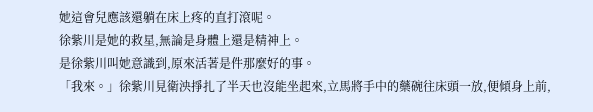她這會兒應該還躺在床上疼的直打滾呢。
徐紫川是她的救星,無論是身體上還是精神上。
是徐紫川叫她意識到,原來活著是件那麼好的事。
「我來。」徐紫川見衛泱掙扎了半天也沒能坐起來,立馬將手中的藥碗往床頭一放,便傾身上前,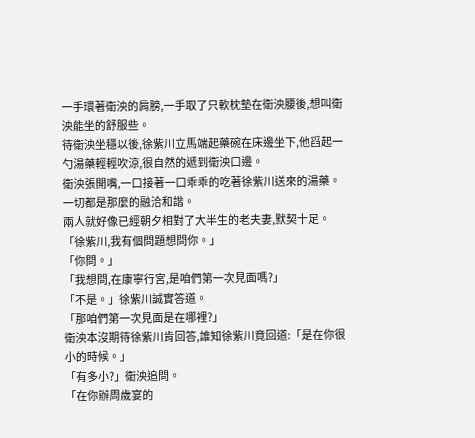一手環著衛泱的肩膀,一手取了只軟枕墊在衛泱腰後,想叫衛泱能坐的舒服些。
待衛泱坐穩以後,徐紫川立馬端起藥碗在床邊坐下,他舀起一勺湯藥輕輕吹涼,很自然的遞到衛泱口邊。
衛泱張開嘴,一口接著一口乖乖的吃著徐紫川送來的湯藥。
一切都是那麼的融洽和諧。
兩人就好像已經朝夕相對了大半生的老夫妻,默契十足。
「徐紫川,我有個問題想問你。」
「你問。」
「我想問,在康寧行宮,是咱們第一次見面嗎?」
「不是。」徐紫川誠實答道。
「那咱們第一次見面是在哪裡?」
衛泱本沒期待徐紫川肯回答,誰知徐紫川竟回道:「是在你很小的時候。」
「有多小?」衛泱追問。
「在你辦周歲宴的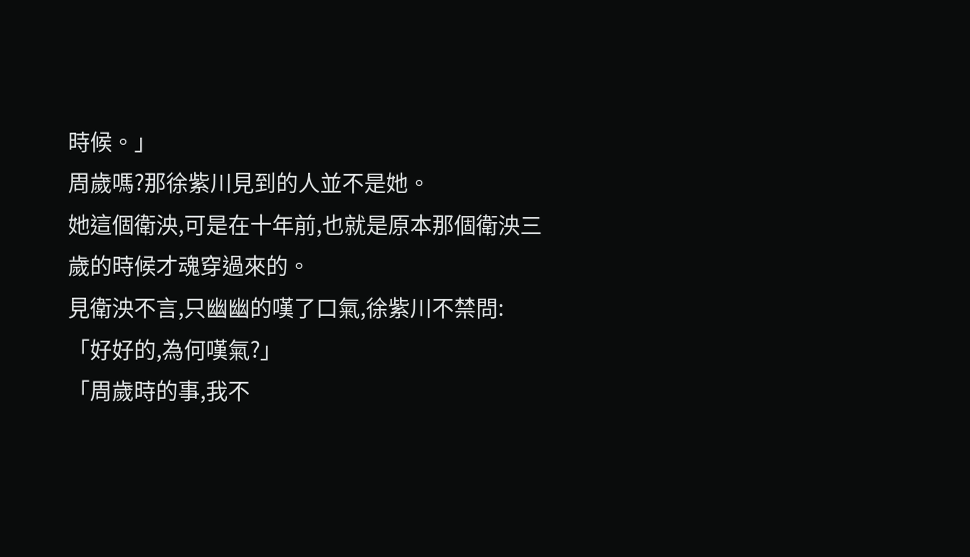時候。」
周歲嗎?那徐紫川見到的人並不是她。
她這個衛泱,可是在十年前,也就是原本那個衛泱三歲的時候才魂穿過來的。
見衛泱不言,只幽幽的嘆了口氣,徐紫川不禁問:「好好的,為何嘆氣?」
「周歲時的事,我不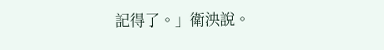記得了。」衛泱說。